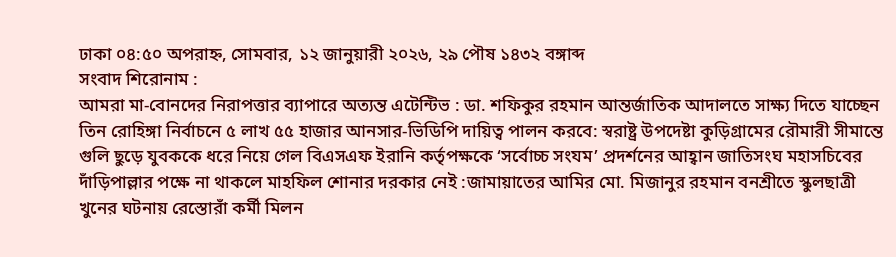ঢাকা ০৪:৫০ অপরাহ্ন, সোমবার, ১২ জানুয়ারী ২০২৬, ২৯ পৌষ ১৪৩২ বঙ্গাব্দ
সংবাদ শিরোনাম :
আমরা মা-বোনদের নিরাপত্তার ব্যাপারে অত্যন্ত এটেন্টিভ : ডা. শফিকুর রহমান আন্তর্জাতিক আদালতে সাক্ষ্য দিতে যাচ্ছেন তিন রোহিঙ্গা নির্বাচনে ৫ লাখ ৫৫ হাজার আনসার-ভিডিপি দায়িত্ব পালন করবে: স্বরাষ্ট্র উপদেষ্টা কুড়িগ্রামের রৌমারী সীমান্তে গুলি ছুড়ে যুবককে ধরে নিয়ে গেল বিএসএফ ইরানি কর্তৃপক্ষকে ‘সর্বোচ্চ সংযম’ প্রদর্শনের আহ্বান জাতিসংঘ মহাসচিবের দাঁড়িপাল্লার পক্ষে না থাকলে মাহফিল শোনার দরকার নেই :জামায়াতের আমির মো. মিজানুর রহমান বনশ্রীতে স্কুলছাত্রী খুনের ঘটনায় রেস্তোরাঁ কর্মী মিলন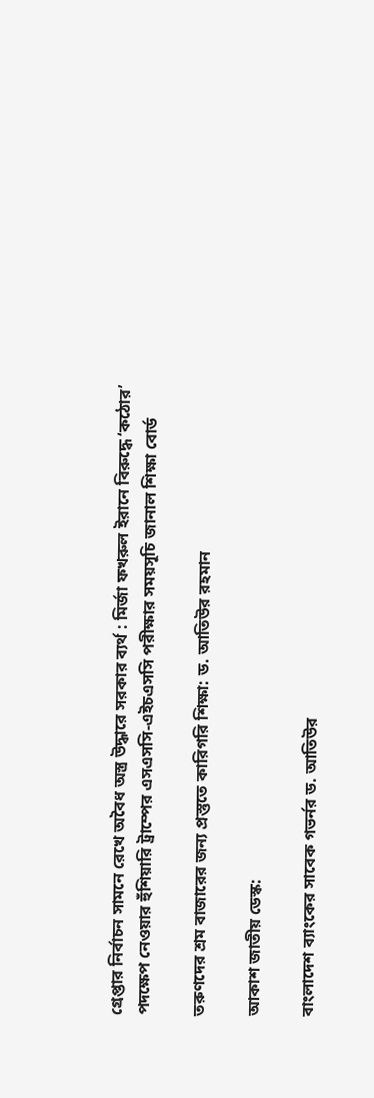গ্রেপ্তার নির্বাচন সামনে রেখে অবৈধ অস্ত্র উদ্ধারে সরকার ব্যর্থ : মির্জা ফখরুল ইরানে বিরুদ্ধে ‘কঠোর’ পদক্ষেপ নেওয়ার হুঁশিয়ারি ট্রাম্পের এসএসসি-এইচএসসি পরীক্ষার সময়সূচি জানাল শিক্ষা বোর্ড

তরুণদের শ্রম বাজারের জন্য প্রস্তুতে কারিগরি শিক্ষা: ড. আতিউর রহমান

আকাশ জাতীয় ডেস্ক:

বাংলাদেশ ব্যাংকের সাবেক গভর্নর ড. আতিউর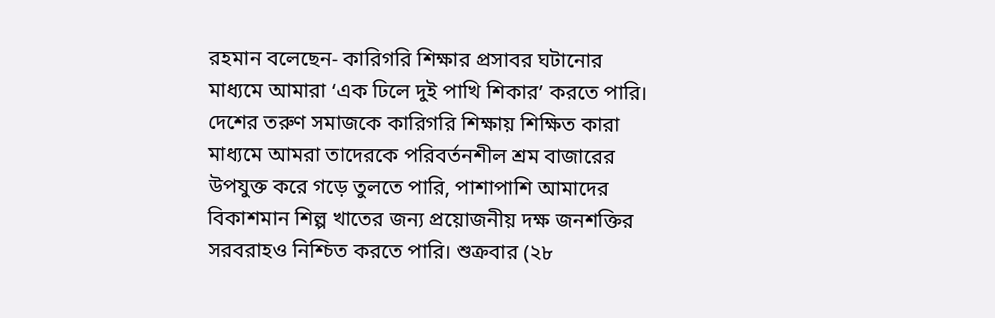রহমান বলেছেন- কারিগরি শিক্ষার প্রসাবর ঘটানোর মাধ্যমে আমারা ‘এক ঢিলে দুই পাখি শিকার’ করতে পারি। দেশের তরুণ সমাজকে কারিগরি শিক্ষায় শিক্ষিত কারা মাধ্যমে আমরা তাদেরকে পরিবর্তনশীল শ্রম বাজারের উপযুক্ত করে গড়ে তুলতে পারি, পাশাপাশি আমাদের বিকাশমান শিল্প খাতের জন্য প্রয়োজনীয় দক্ষ জনশক্তির সরবরাহও নিশ্চিত করতে পারি। শুক্রবার (২৮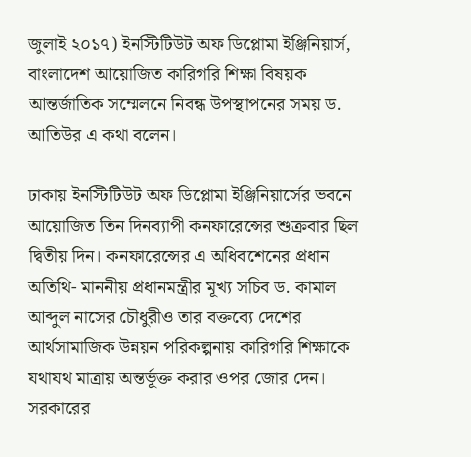জুলাই ২০১৭) ইনস্টিটিউট অফ ডিপ্লোমা ইঞ্জিনিয়ার্স, বাংলাদেশ আয়োজিত কারিগরি শিক্ষা বিষয়ক আন্তর্জাতিক সম্মেলনে নিবন্ধ উপস্থাপনের সময় ড. আতিউর এ কথা বলেন।

ঢাকায় ইনস্টিটিউট অফ ডিপ্লোমা ইঞ্জিনিয়ার্সের ভবনে আয়োজিত তিন দিনব্যাপী কনফারেন্সের শুক্রবার ছিল দ্বিতীয় দিন। কনফারেন্সের এ অধিবশেনের প্রধান অতিথি- মাননীয় প্রধানমন্ত্রীর মূখ্য সচিব ড. কামাল আব্দুল নাসের চৌধুরীও তার বক্তব্যে দেশের আর্থসামাজিক উন্নয়ন পরিকল্পনায় কারিগরি শিক্ষাকে যথাযথ মাত্রায় অন্তর্ভূক্ত করার ওপর জোর দেন। সরকারের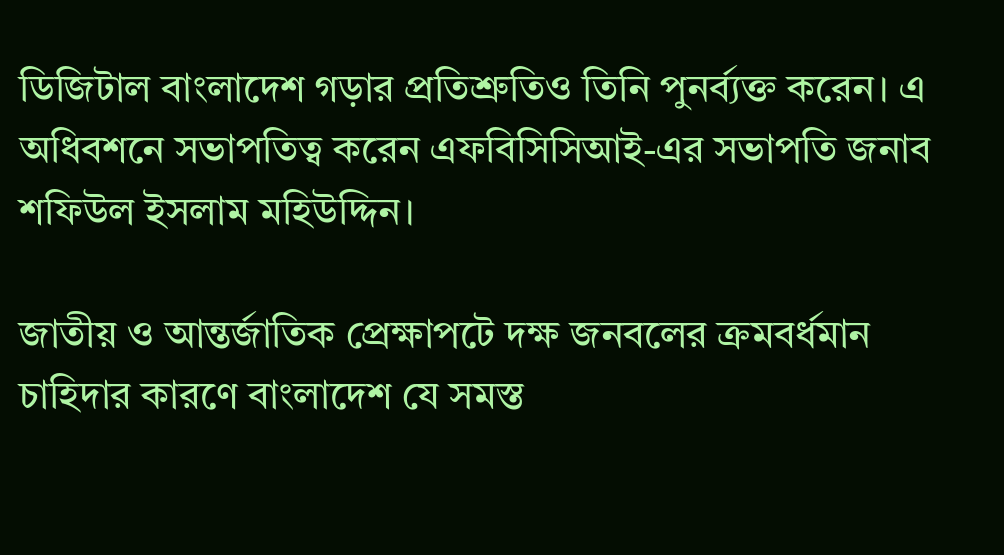ডিজিটাল বাংলাদেশ গড়ার প্রতিশ্রুতিও তিনি পুনর্ব্যক্ত করেন। এ অধিবশনে সভাপতিত্ব করেন এফবিসিসিআই-এর সভাপতি জনাব শফিউল ইসলাম মহিউদ্দিন।

জাতীয় ও আন্তর্জাতিক প্রেক্ষাপটে দক্ষ জনবলের ক্রমবর্ধমান চাহিদার কারণে বাংলাদেশ যে সমস্ত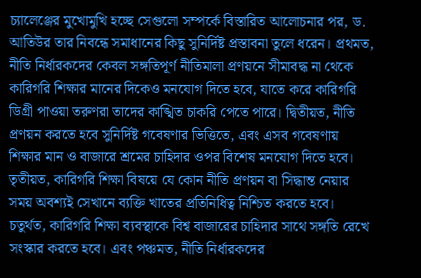চ্যালেঞ্জের মুখোমুখি হচ্ছে সেগুলো সম্পর্কে বিস্তারিত আলোচনার পর, ড. আতিউর তার নিবন্ধে সমাধানের কিছু সুনির্দিষ্ট প্রস্তাবনা তুলে ধরেন। প্রথমত, নীতি নির্ধারকদের কেবল সঙ্গতিপূর্ণ নীতিমালা প্রণয়নে সীমাবদ্ধ না থেকে কারিগরি শিক্ষার মানের দিকেও মনযোগ দিতে হবে, যাতে করে কারিগরি ডিগ্রী পাওয়া তরুণরা তাদের কাঙ্খিত চাকরি পেতে পারে। দ্বিতীয়ত, নীতি প্রণয়ন করতে হবে সুনির্দিষ্ট গবেষণার ভিত্তিতে, এবং এসব গবেষণায় শিক্ষার মান ও বাজারে শ্রমের চাহিদার ওপর বিশেষ মনযোগ দিতে হবে। তৃতীয়ত, কারিগরি শিক্ষা বিষয়ে যে কোন নীতি প্রণয়ন বা সিদ্ধান্ত নেয়ার সময় অবশ্যই সেখানে ব্যক্তি খাতের প্রতিনিধিত্ব নিশ্চিত করতে হবে। চতুর্থত, কারিগরি শিক্ষা ব্যবস্থাকে বিশ্ব বাজারের চাহিদার সাথে সঙ্গতি রেখে সংস্কার করতে হবে। এবং পঞ্চমত, নীতি নির্ধারকদের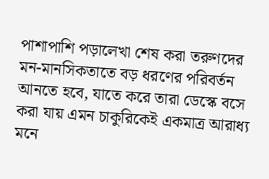পাশাপাশি পড়ালেখা শেষ করা তরুণদের মন-মানসিকতাতে বড় ধরণের পরিবর্তন আনতে হবে, যাতে করে তারা ডেস্কে বসে করা যায় এমন চাকুরিকেই একমাত্র আরাধ্য মনে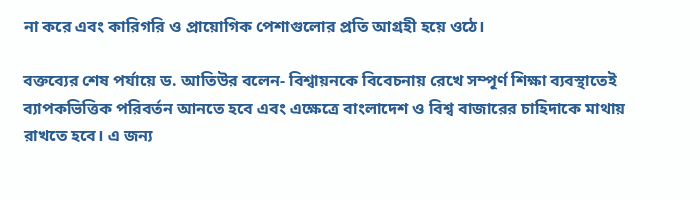না করে এবং কারিগরি ও প্রায়োগিক পেশাগুলোর প্রতি আগ্রহী হয়ে ওঠে।

বক্তব্যের শেষ পর্যায়ে ড. আতিউর বলেন- বিশ্বায়নকে বিবেচনায় রেখে সম্পূর্ণ শিক্ষা ব্যবস্থাতেই ব্যাপকভিত্তিক পরিবর্তন আনতে হবে এবং এক্ষেত্রে বাংলাদেশ ও বিশ্ব বাজারের চাহিদাকে মাথায় রাখতে হবে। এ জন্য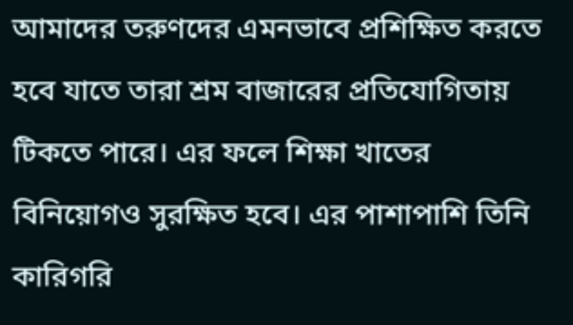আমাদের তরুণদের এমনভাবে প্রশিক্ষিত করতে হবে যাতে তারা শ্রম বাজারের প্রতিযোগিতায় টিকতে পারে। এর ফলে শিক্ষা খাতের বিনিয়োগও সুরক্ষিত হবে। এর পাশাপাশি তিনি কারিগরি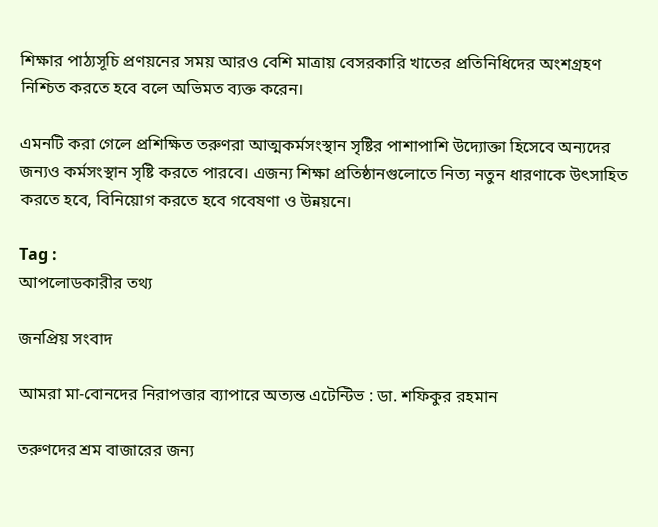শিক্ষার পাঠ্যসূচি প্রণয়নের সময় আরও বেশি মাত্রায় বেসরকারি খাতের প্রতিনিধিদের অংশগ্রহণ নিশ্চিত করতে হবে বলে অভিমত ব্যক্ত করেন।

এমনটি করা গেলে প্রশিক্ষিত তরুণরা আত্মকর্মসংস্থান সৃষ্টির পাশাপাশি উদ্যোক্তা হিসেবে অন্যদের জন্যও কর্মসংস্থান সৃষ্টি করতে পারবে। এজন্য শিক্ষা প্রতিষ্ঠানগুলোতে নিত্য নতুন ধারণাকে উৎসাহিত করতে হবে, বিনিয়োগ করতে হবে গবেষণা ও উন্নয়নে।

Tag :
আপলোডকারীর তথ্য

জনপ্রিয় সংবাদ

আমরা মা-বোনদের নিরাপত্তার ব্যাপারে অত্যন্ত এটেন্টিভ : ডা. শফিকুর রহমান

তরুণদের শ্রম বাজারের জন্য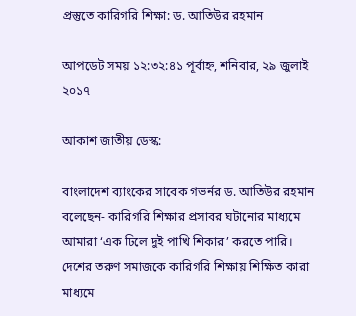প্রস্তুতে কারিগরি শিক্ষা: ড. আতিউর রহমান

আপডেট সময় ১২:৩২:৪১ পূর্বাহ্ন, শনিবার, ২৯ জুলাই ২০১৭

আকাশ জাতীয় ডেস্ক:

বাংলাদেশ ব্যাংকের সাবেক গভর্নর ড. আতিউর রহমান বলেছেন- কারিগরি শিক্ষার প্রসাবর ঘটানোর মাধ্যমে আমারা ‘এক ঢিলে দুই পাখি শিকার’ করতে পারি। দেশের তরুণ সমাজকে কারিগরি শিক্ষায় শিক্ষিত কারা মাধ্যমে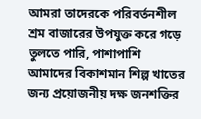আমরা তাদেরকে পরিবর্তনশীল শ্রম বাজারের উপযুক্ত করে গড়ে তুলতে পারি, পাশাপাশি আমাদের বিকাশমান শিল্প খাতের জন্য প্রয়োজনীয় দক্ষ জনশক্তির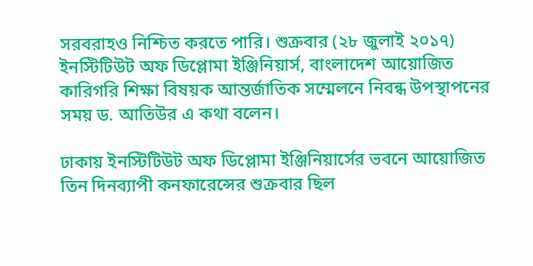সরবরাহও নিশ্চিত করতে পারি। শুক্রবার (২৮ জুলাই ২০১৭) ইনস্টিটিউট অফ ডিপ্লোমা ইঞ্জিনিয়ার্স, বাংলাদেশ আয়োজিত কারিগরি শিক্ষা বিষয়ক আন্তর্জাতিক সম্মেলনে নিবন্ধ উপস্থাপনের সময় ড. আতিউর এ কথা বলেন।

ঢাকায় ইনস্টিটিউট অফ ডিপ্লোমা ইঞ্জিনিয়ার্সের ভবনে আয়োজিত তিন দিনব্যাপী কনফারেন্সের শুক্রবার ছিল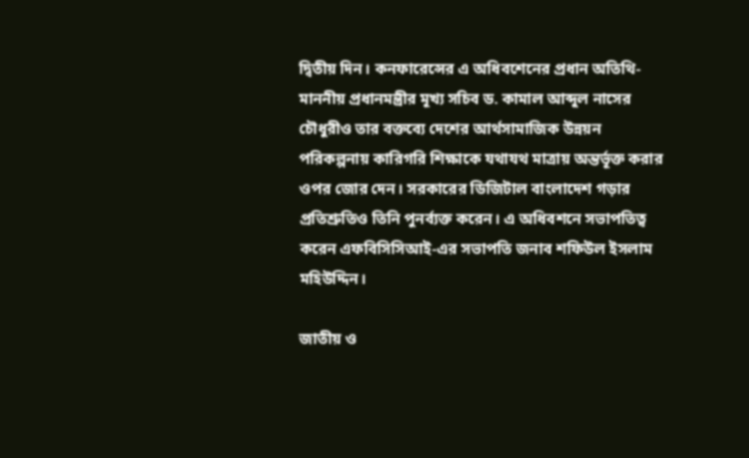দ্বিতীয় দিন। কনফারেন্সের এ অধিবশেনের প্রধান অতিথি- মাননীয় প্রধানমন্ত্রীর মূখ্য সচিব ড. কামাল আব্দুল নাসের চৌধুরীও তার বক্তব্যে দেশের আর্থসামাজিক উন্নয়ন পরিকল্পনায় কারিগরি শিক্ষাকে যথাযথ মাত্রায় অন্তর্ভূক্ত করার ওপর জোর দেন। সরকারের ডিজিটাল বাংলাদেশ গড়ার প্রতিশ্রুতিও তিনি পুনর্ব্যক্ত করেন। এ অধিবশনে সভাপতিত্ব করেন এফবিসিসিআই-এর সভাপতি জনাব শফিউল ইসলাম মহিউদ্দিন।

জাতীয় ও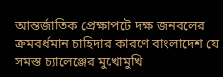আন্তর্জাতিক প্রেক্ষাপটে দক্ষ জনবলের ক্রমবর্ধমান চাহিদার কারণে বাংলাদেশ যে সমস্ত চ্যালেঞ্জের মুখোমুখি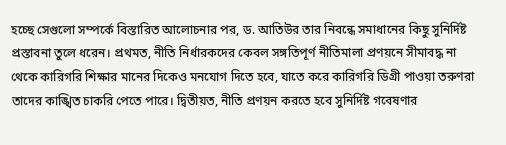হচ্ছে সেগুলো সম্পর্কে বিস্তারিত আলোচনার পর, ড. আতিউর তার নিবন্ধে সমাধানের কিছু সুনির্দিষ্ট প্রস্তাবনা তুলে ধরেন। প্রথমত, নীতি নির্ধারকদের কেবল সঙ্গতিপূর্ণ নীতিমালা প্রণয়নে সীমাবদ্ধ না থেকে কারিগরি শিক্ষার মানের দিকেও মনযোগ দিতে হবে, যাতে করে কারিগরি ডিগ্রী পাওয়া তরুণরা তাদের কাঙ্খিত চাকরি পেতে পারে। দ্বিতীয়ত, নীতি প্রণয়ন করতে হবে সুনির্দিষ্ট গবেষণার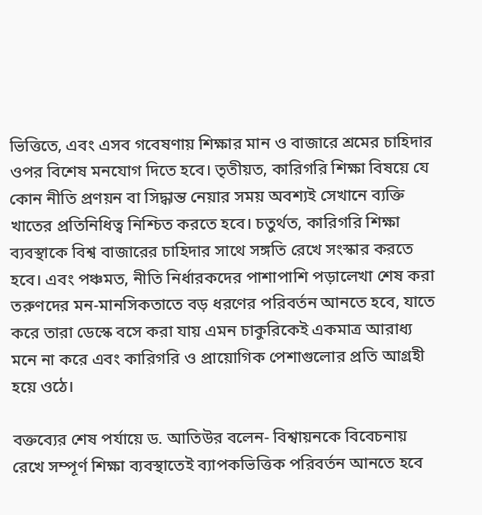ভিত্তিতে, এবং এসব গবেষণায় শিক্ষার মান ও বাজারে শ্রমের চাহিদার ওপর বিশেষ মনযোগ দিতে হবে। তৃতীয়ত, কারিগরি শিক্ষা বিষয়ে যে কোন নীতি প্রণয়ন বা সিদ্ধান্ত নেয়ার সময় অবশ্যই সেখানে ব্যক্তি খাতের প্রতিনিধিত্ব নিশ্চিত করতে হবে। চতুর্থত, কারিগরি শিক্ষা ব্যবস্থাকে বিশ্ব বাজারের চাহিদার সাথে সঙ্গতি রেখে সংস্কার করতে হবে। এবং পঞ্চমত, নীতি নির্ধারকদের পাশাপাশি পড়ালেখা শেষ করা তরুণদের মন-মানসিকতাতে বড় ধরণের পরিবর্তন আনতে হবে, যাতে করে তারা ডেস্কে বসে করা যায় এমন চাকুরিকেই একমাত্র আরাধ্য মনে না করে এবং কারিগরি ও প্রায়োগিক পেশাগুলোর প্রতি আগ্রহী হয়ে ওঠে।

বক্তব্যের শেষ পর্যায়ে ড. আতিউর বলেন- বিশ্বায়নকে বিবেচনায় রেখে সম্পূর্ণ শিক্ষা ব্যবস্থাতেই ব্যাপকভিত্তিক পরিবর্তন আনতে হবে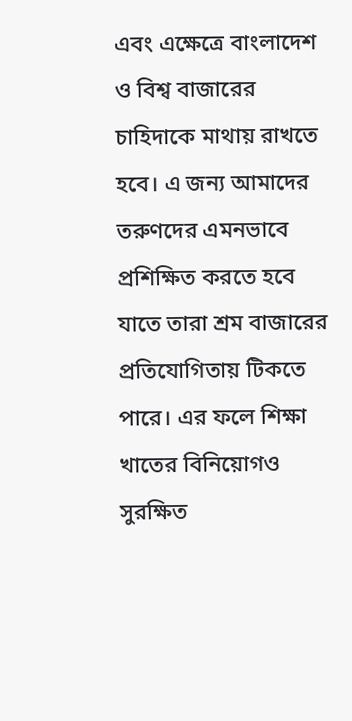এবং এক্ষেত্রে বাংলাদেশ ও বিশ্ব বাজারের চাহিদাকে মাথায় রাখতে হবে। এ জন্য আমাদের তরুণদের এমনভাবে প্রশিক্ষিত করতে হবে যাতে তারা শ্রম বাজারের প্রতিযোগিতায় টিকতে পারে। এর ফলে শিক্ষা খাতের বিনিয়োগও সুরক্ষিত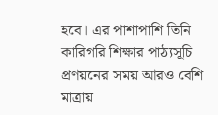হবে। এর পাশাপাশি তিনি কারিগরি শিক্ষার পাঠ্যসূচি প্রণয়নের সময় আরও বেশি মাত্রায়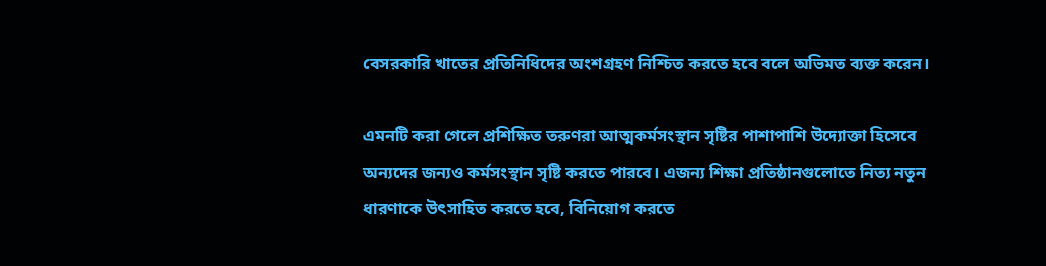বেসরকারি খাতের প্রতিনিধিদের অংশগ্রহণ নিশ্চিত করতে হবে বলে অভিমত ব্যক্ত করেন।

এমনটি করা গেলে প্রশিক্ষিত তরুণরা আত্মকর্মসংস্থান সৃষ্টির পাশাপাশি উদ্যোক্তা হিসেবে অন্যদের জন্যও কর্মসংস্থান সৃষ্টি করতে পারবে। এজন্য শিক্ষা প্রতিষ্ঠানগুলোতে নিত্য নতুন ধারণাকে উৎসাহিত করতে হবে, বিনিয়োগ করতে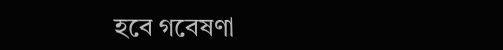হবে গবেষণা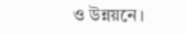ও উন্নয়নে।